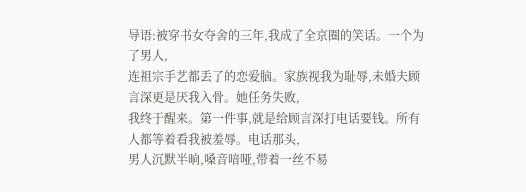导语:被穿书女夺舍的三年,我成了全京圈的笑话。一个为了男人,
连祖宗手艺都丢了的恋爱脑。家族视我为耻辱,未婚夫顾言深更是厌我入骨。她任务失败,
我终于醒来。第一件事,就是给顾言深打电话要钱。所有人都等着看我被羞辱。电话那头,
男人沉默半晌,嗓音喑哑,带着一丝不易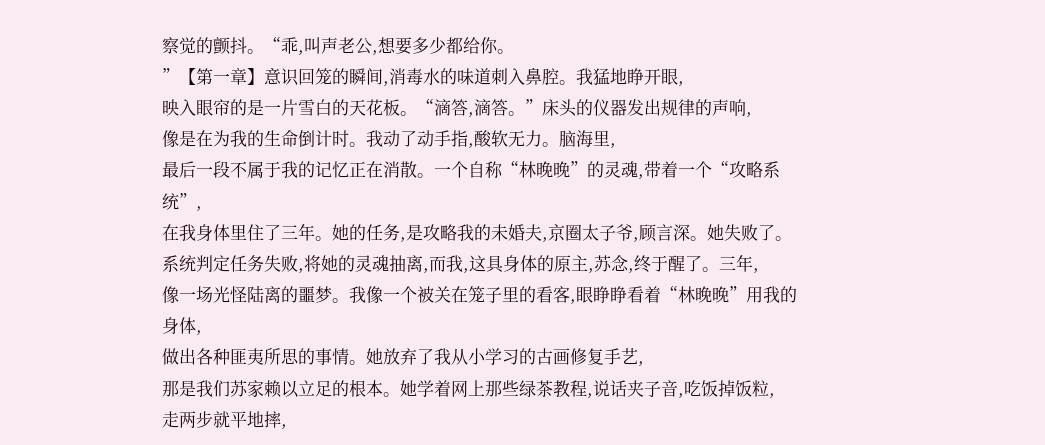察觉的颤抖。“乖,叫声老公,想要多少都给你。
”【第一章】意识回笼的瞬间,消毒水的味道刺入鼻腔。我猛地睁开眼,
映入眼帘的是一片雪白的天花板。“滴答,滴答。”床头的仪器发出规律的声响,
像是在为我的生命倒计时。我动了动手指,酸软无力。脑海里,
最后一段不属于我的记忆正在消散。一个自称“林晚晚”的灵魂,带着一个“攻略系统”,
在我身体里住了三年。她的任务,是攻略我的未婚夫,京圈太子爷,顾言深。她失败了。
系统判定任务失败,将她的灵魂抽离,而我,这具身体的原主,苏念,终于醒了。三年,
像一场光怪陆离的噩梦。我像一个被关在笼子里的看客,眼睁睁看着“林晚晚”用我的身体,
做出各种匪夷所思的事情。她放弃了我从小学习的古画修复手艺,
那是我们苏家赖以立足的根本。她学着网上那些绿茶教程,说话夹子音,吃饭掉饭粒,
走两步就平地摔,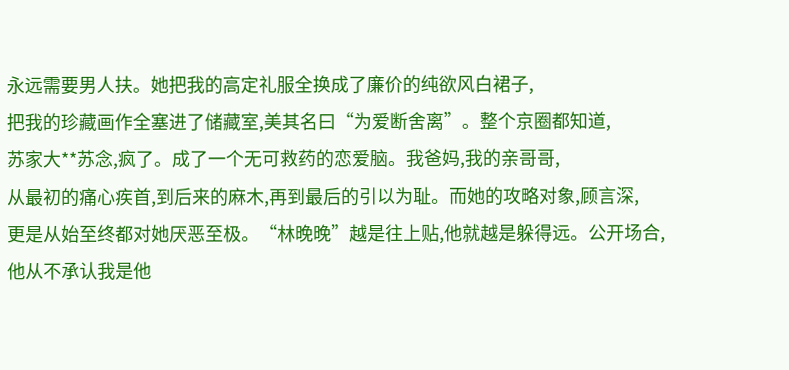永远需要男人扶。她把我的高定礼服全换成了廉价的纯欲风白裙子,
把我的珍藏画作全塞进了储藏室,美其名曰“为爱断舍离”。整个京圈都知道,
苏家大**苏念,疯了。成了一个无可救药的恋爱脑。我爸妈,我的亲哥哥,
从最初的痛心疾首,到后来的麻木,再到最后的引以为耻。而她的攻略对象,顾言深,
更是从始至终都对她厌恶至极。“林晚晚”越是往上贴,他就越是躲得远。公开场合,
他从不承认我是他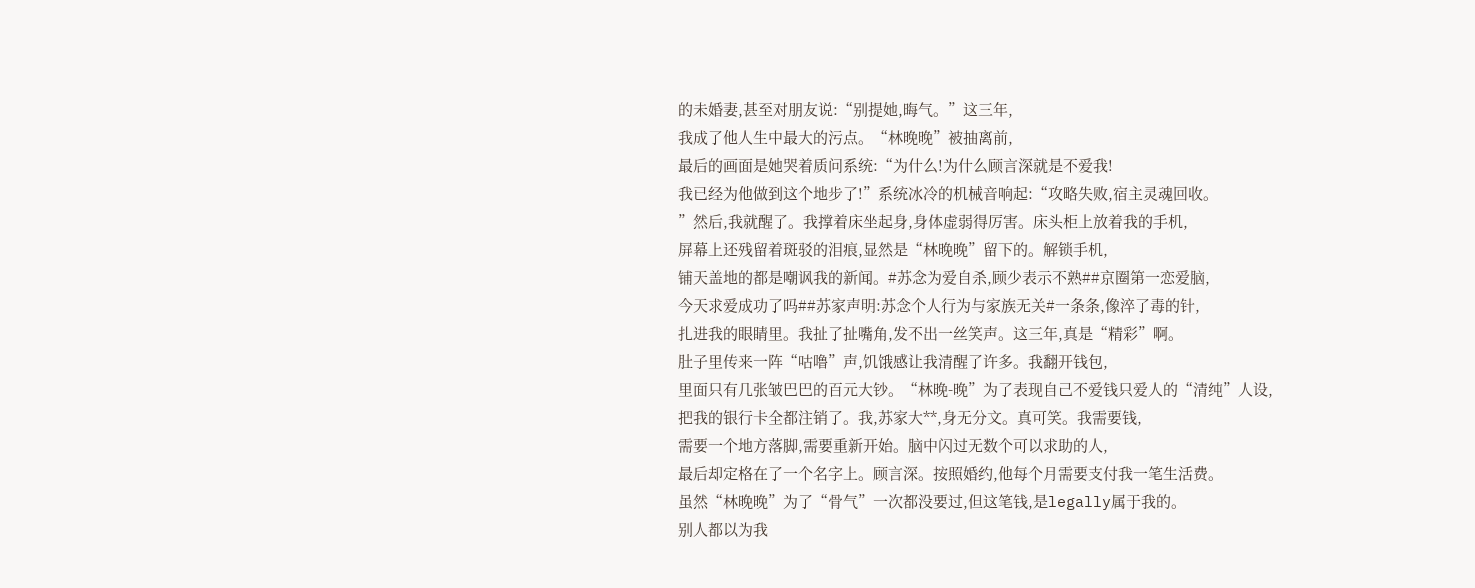的未婚妻,甚至对朋友说:“别提她,晦气。”这三年,
我成了他人生中最大的污点。“林晚晚”被抽离前,
最后的画面是她哭着质问系统:“为什么!为什么顾言深就是不爱我!
我已经为他做到这个地步了!”系统冰冷的机械音响起:“攻略失败,宿主灵魂回收。
”然后,我就醒了。我撑着床坐起身,身体虚弱得厉害。床头柜上放着我的手机,
屏幕上还残留着斑驳的泪痕,显然是“林晚晚”留下的。解锁手机,
铺天盖地的都是嘲讽我的新闻。#苏念为爱自杀,顾少表示不熟##京圈第一恋爱脑,
今天求爱成功了吗##苏家声明:苏念个人行为与家族无关#一条条,像淬了毒的针,
扎进我的眼睛里。我扯了扯嘴角,发不出一丝笑声。这三年,真是“精彩”啊。
肚子里传来一阵“咕噜”声,饥饿感让我清醒了许多。我翻开钱包,
里面只有几张皱巴巴的百元大钞。“林晚-晚”为了表现自己不爱钱只爱人的“清纯”人设,
把我的银行卡全都注销了。我,苏家大**,身无分文。真可笑。我需要钱,
需要一个地方落脚,需要重新开始。脑中闪过无数个可以求助的人,
最后却定格在了一个名字上。顾言深。按照婚约,他每个月需要支付我一笔生活费。
虽然“林晚晚”为了“骨气”一次都没要过,但这笔钱,是legally属于我的。
别人都以为我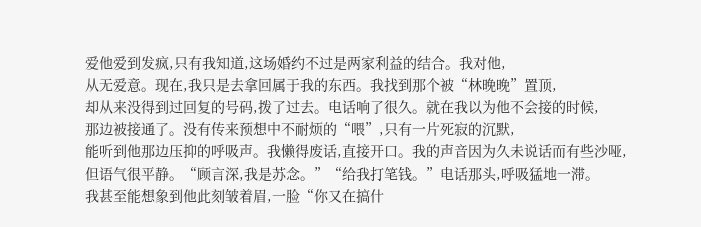爱他爱到发疯,只有我知道,这场婚约不过是两家利益的结合。我对他,
从无爱意。现在,我只是去拿回属于我的东西。我找到那个被“林晚晚”置顶,
却从来没得到过回复的号码,拨了过去。电话响了很久。就在我以为他不会接的时候,
那边被接通了。没有传来预想中不耐烦的“喂”,只有一片死寂的沉默,
能听到他那边压抑的呼吸声。我懒得废话,直接开口。我的声音因为久未说话而有些沙哑,
但语气很平静。“顾言深,我是苏念。”“给我打笔钱。”电话那头,呼吸猛地一滞。
我甚至能想象到他此刻皱着眉,一脸“你又在搞什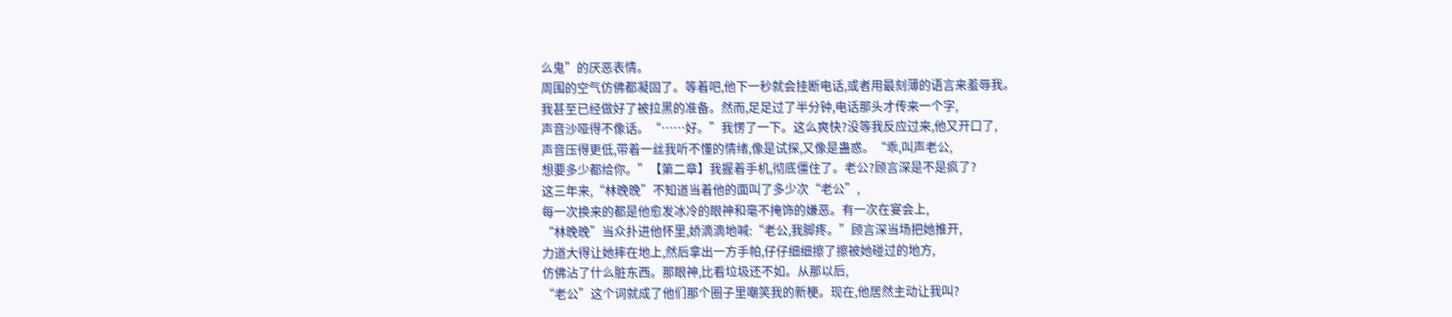么鬼”的厌恶表情。
周围的空气仿佛都凝固了。等着吧,他下一秒就会挂断电话,或者用最刻薄的语言来羞辱我。
我甚至已经做好了被拉黑的准备。然而,足足过了半分钟,电话那头才传来一个字,
声音沙哑得不像话。“……好。”我愣了一下。这么爽快?没等我反应过来,他又开口了,
声音压得更低,带着一丝我听不懂的情绪,像是试探,又像是蛊惑。“乖,叫声老公,
想要多少都给你。”【第二章】我握着手机,彻底僵住了。老公?顾言深是不是疯了?
这三年来,“林晚晚”不知道当着他的面叫了多少次“老公”,
每一次换来的都是他愈发冰冷的眼神和毫不掩饰的嫌恶。有一次在宴会上,
“林晚晚”当众扑进他怀里,娇滴滴地喊:“老公,我脚疼。”顾言深当场把她推开,
力道大得让她摔在地上,然后拿出一方手帕,仔仔细细擦了擦被她碰过的地方,
仿佛沾了什么脏东西。那眼神,比看垃圾还不如。从那以后,
“老公”这个词就成了他们那个圈子里嘲笑我的新梗。现在,他居然主动让我叫?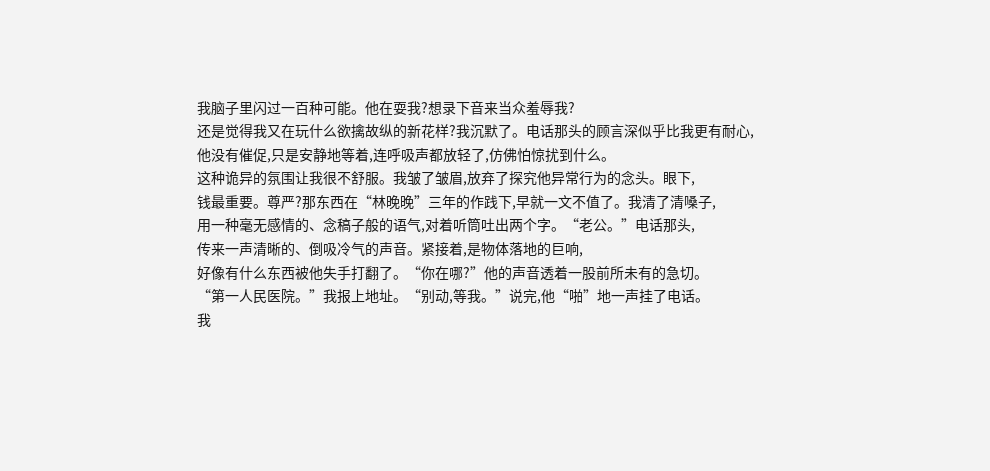我脑子里闪过一百种可能。他在耍我?想录下音来当众羞辱我?
还是觉得我又在玩什么欲擒故纵的新花样?我沉默了。电话那头的顾言深似乎比我更有耐心,
他没有催促,只是安静地等着,连呼吸声都放轻了,仿佛怕惊扰到什么。
这种诡异的氛围让我很不舒服。我皱了皱眉,放弃了探究他异常行为的念头。眼下,
钱最重要。尊严?那东西在“林晚晚”三年的作践下,早就一文不值了。我清了清嗓子,
用一种毫无感情的、念稿子般的语气,对着听筒吐出两个字。“老公。”电话那头,
传来一声清晰的、倒吸冷气的声音。紧接着,是物体落地的巨响,
好像有什么东西被他失手打翻了。“你在哪?”他的声音透着一股前所未有的急切。
“第一人民医院。”我报上地址。“别动,等我。”说完,他“啪”地一声挂了电话。
我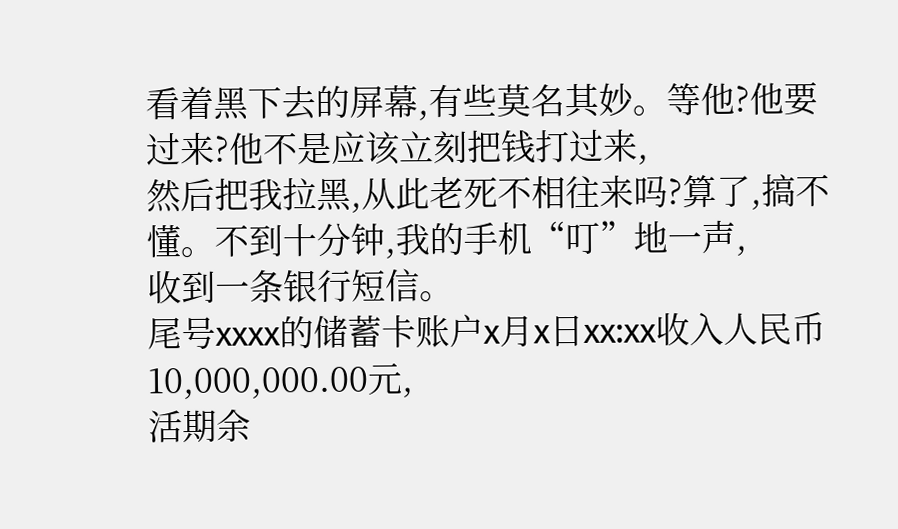看着黑下去的屏幕,有些莫名其妙。等他?他要过来?他不是应该立刻把钱打过来,
然后把我拉黑,从此老死不相往来吗?算了,搞不懂。不到十分钟,我的手机“叮”地一声,
收到一条银行短信。
尾号xxxx的储蓄卡账户x月x日xx:xx收入人民币10,000,000.00元,
活期余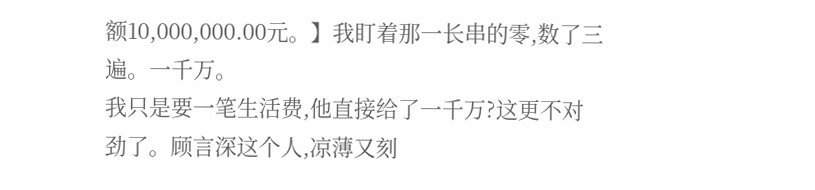额10,000,000.00元。】我盯着那一长串的零,数了三遍。一千万。
我只是要一笔生活费,他直接给了一千万?这更不对劲了。顾言深这个人,凉薄又刻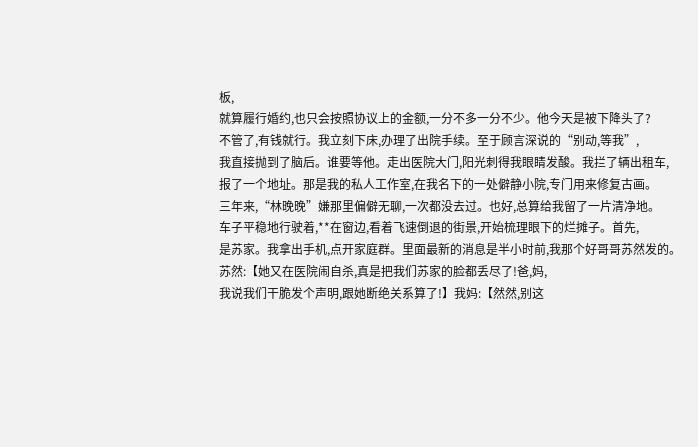板,
就算履行婚约,也只会按照协议上的金额,一分不多一分不少。他今天是被下降头了?
不管了,有钱就行。我立刻下床,办理了出院手续。至于顾言深说的“别动,等我”,
我直接抛到了脑后。谁要等他。走出医院大门,阳光刺得我眼睛发酸。我拦了辆出租车,
报了一个地址。那是我的私人工作室,在我名下的一处僻静小院,专门用来修复古画。
三年来,“林晚晚”嫌那里偏僻无聊,一次都没去过。也好,总算给我留了一片清净地。
车子平稳地行驶着,**在窗边,看着飞速倒退的街景,开始梳理眼下的烂摊子。首先,
是苏家。我拿出手机,点开家庭群。里面最新的消息是半小时前,我那个好哥哥苏然发的。
苏然:【她又在医院闹自杀,真是把我们苏家的脸都丢尽了!爸,妈,
我说我们干脆发个声明,跟她断绝关系算了!】我妈:【然然,别这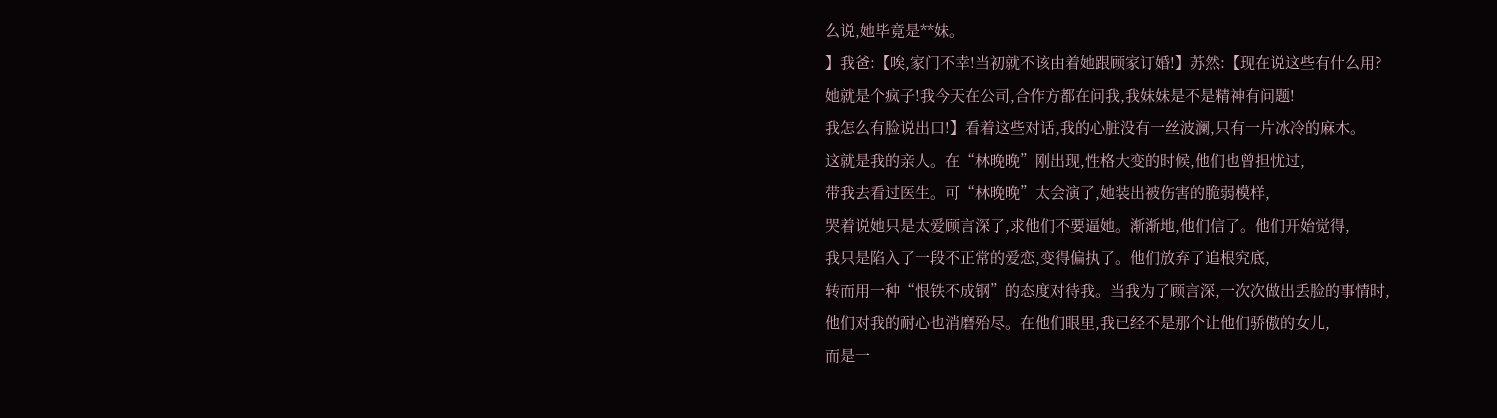么说,她毕竟是**妹。
】我爸:【唉,家门不幸!当初就不该由着她跟顾家订婚!】苏然:【现在说这些有什么用?
她就是个疯子!我今天在公司,合作方都在问我,我妹妹是不是精神有问题!
我怎么有脸说出口!】看着这些对话,我的心脏没有一丝波澜,只有一片冰冷的麻木。
这就是我的亲人。在“林晚晚”刚出现,性格大变的时候,他们也曾担忧过,
带我去看过医生。可“林晚晚”太会演了,她装出被伤害的脆弱模样,
哭着说她只是太爱顾言深了,求他们不要逼她。渐渐地,他们信了。他们开始觉得,
我只是陷入了一段不正常的爱恋,变得偏执了。他们放弃了追根究底,
转而用一种“恨铁不成钢”的态度对待我。当我为了顾言深,一次次做出丢脸的事情时,
他们对我的耐心也消磨殆尽。在他们眼里,我已经不是那个让他们骄傲的女儿,
而是一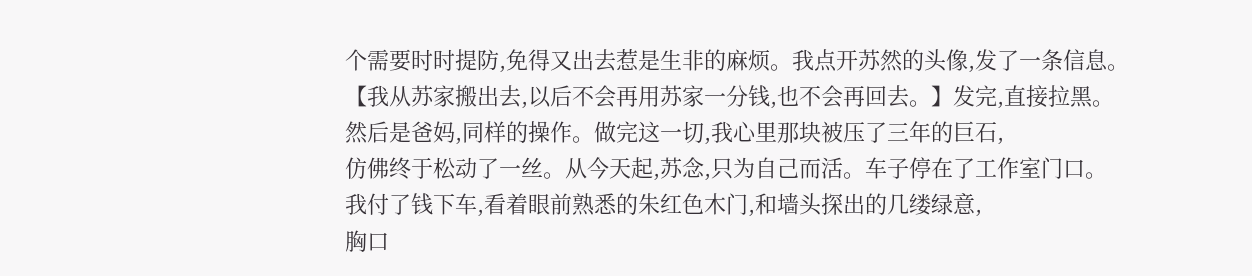个需要时时提防,免得又出去惹是生非的麻烦。我点开苏然的头像,发了一条信息。
【我从苏家搬出去,以后不会再用苏家一分钱,也不会再回去。】发完,直接拉黑。
然后是爸妈,同样的操作。做完这一切,我心里那块被压了三年的巨石,
仿佛终于松动了一丝。从今天起,苏念,只为自己而活。车子停在了工作室门口。
我付了钱下车,看着眼前熟悉的朱红色木门,和墙头探出的几缕绿意,
胸口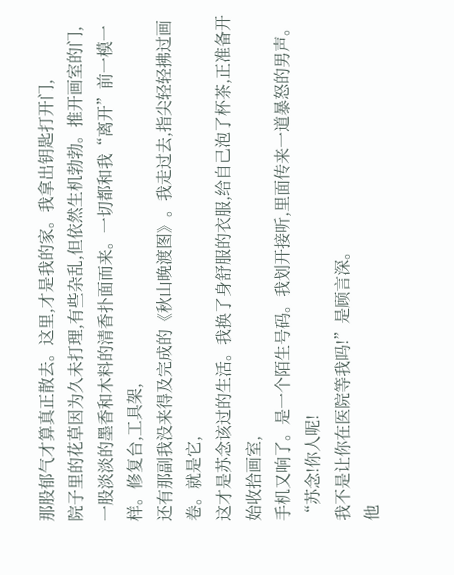那股郁气才算真正散去。这里,才是我的家。我拿出钥匙打开门,
院子里的花草因为久未打理,有些杂乱,但依然生机勃勃。推开画室的门,
一股淡淡的墨香和木料的清香扑面而来。一切都和我“离开”前一模一样。修复台,工具架,
还有那副我没来得及完成的《秋山晚渡图》。我走过去,指尖轻轻拂过画卷。就是它,
这才是苏念该过的生活。我换了身舒服的衣服,给自己泡了杯茶,正准备开始收拾画室,
手机又响了。是一个陌生号码。我划开接听,里面传来一道暴怒的男声。“苏念!你人呢!
我不是让你在医院等我吗!”是顾言深。
他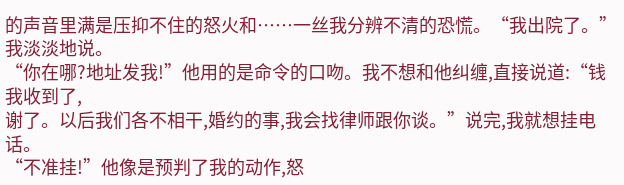的声音里满是压抑不住的怒火和……一丝我分辨不清的恐慌。“我出院了。”我淡淡地说。
“你在哪?地址发我!”他用的是命令的口吻。我不想和他纠缠,直接说道:“钱我收到了,
谢了。以后我们各不相干,婚约的事,我会找律师跟你谈。”说完,我就想挂电话。
“不准挂!”他像是预判了我的动作,怒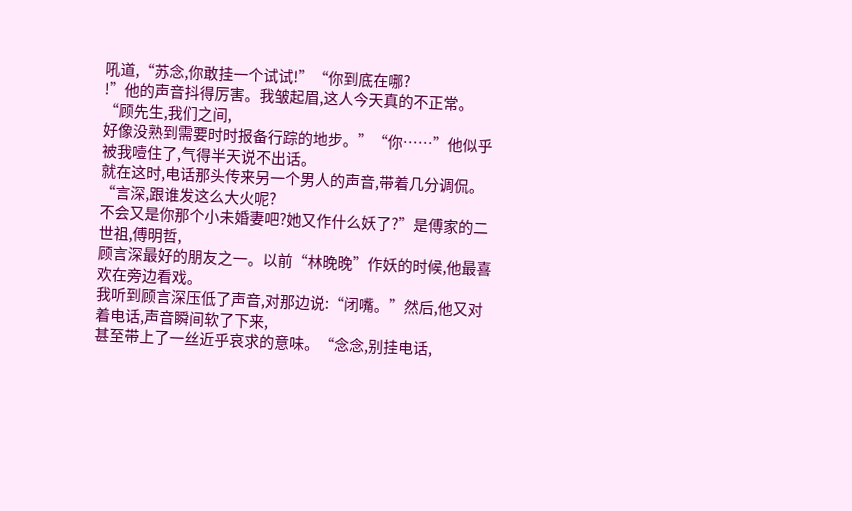吼道,“苏念,你敢挂一个试试!”“你到底在哪?
!”他的声音抖得厉害。我皱起眉,这人今天真的不正常。“顾先生,我们之间,
好像没熟到需要时时报备行踪的地步。”“你……”他似乎被我噎住了,气得半天说不出话。
就在这时,电话那头传来另一个男人的声音,带着几分调侃。“言深,跟谁发这么大火呢?
不会又是你那个小未婚妻吧?她又作什么妖了?”是傅家的二世祖,傅明哲,
顾言深最好的朋友之一。以前“林晚晚”作妖的时候,他最喜欢在旁边看戏。
我听到顾言深压低了声音,对那边说:“闭嘴。”然后,他又对着电话,声音瞬间软了下来,
甚至带上了一丝近乎哀求的意味。“念念,别挂电话,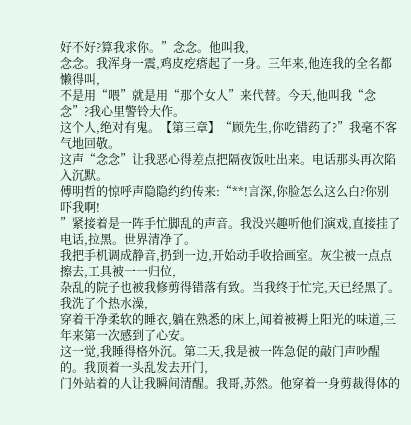好不好?算我求你。”念念。他叫我,
念念。我浑身一震,鸡皮疙瘩起了一身。三年来,他连我的全名都懒得叫,
不是用“喂”就是用“那个女人”来代替。今天,他叫我“念念”?我心里警铃大作。
这个人,绝对有鬼。【第三章】“顾先生,你吃错药了?”我毫不客气地回敬。
这声“念念”让我恶心得差点把隔夜饭吐出来。电话那头再次陷入沉默。
傅明哲的惊呼声隐隐约约传来:“**!言深,你脸怎么这么白?你别吓我啊!
”紧接着是一阵手忙脚乱的声音。我没兴趣听他们演戏,直接挂了电话,拉黑。世界清净了。
我把手机调成静音,扔到一边,开始动手收拾画室。灰尘被一点点擦去,工具被一一归位,
杂乱的院子也被我修剪得错落有致。当我终于忙完,天已经黑了。我洗了个热水澡,
穿着干净柔软的睡衣,躺在熟悉的床上,闻着被褥上阳光的味道,三年来第一次感到了心安。
这一觉,我睡得格外沉。第二天,我是被一阵急促的敲门声吵醒的。我顶着一头乱发去开门,
门外站着的人让我瞬间清醒。我哥,苏然。他穿着一身剪裁得体的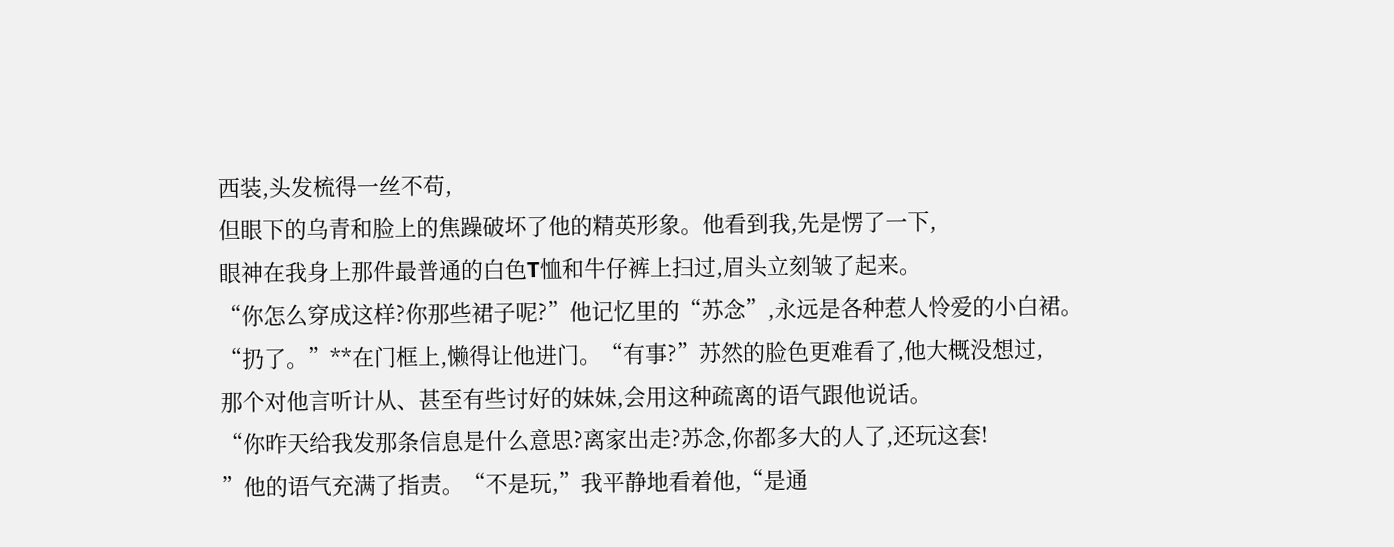西装,头发梳得一丝不苟,
但眼下的乌青和脸上的焦躁破坏了他的精英形象。他看到我,先是愣了一下,
眼神在我身上那件最普通的白色T恤和牛仔裤上扫过,眉头立刻皱了起来。
“你怎么穿成这样?你那些裙子呢?”他记忆里的“苏念”,永远是各种惹人怜爱的小白裙。
“扔了。”**在门框上,懒得让他进门。“有事?”苏然的脸色更难看了,他大概没想过,
那个对他言听计从、甚至有些讨好的妹妹,会用这种疏离的语气跟他说话。
“你昨天给我发那条信息是什么意思?离家出走?苏念,你都多大的人了,还玩这套!
”他的语气充满了指责。“不是玩,”我平静地看着他,“是通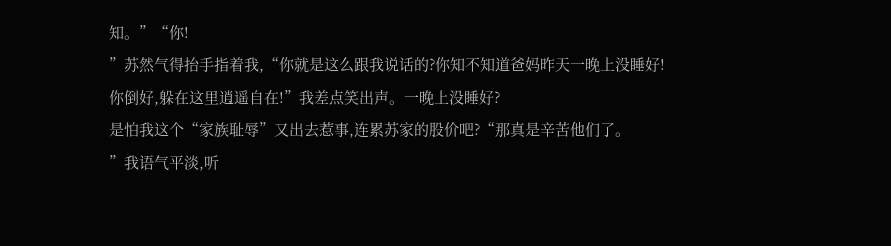知。”“你!
”苏然气得抬手指着我,“你就是这么跟我说话的?你知不知道爸妈昨天一晚上没睡好!
你倒好,躲在这里逍遥自在!”我差点笑出声。一晚上没睡好?
是怕我这个“家族耻辱”又出去惹事,连累苏家的股价吧?“那真是辛苦他们了。
”我语气平淡,听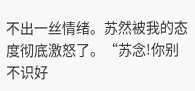不出一丝情绪。苏然被我的态度彻底激怒了。“苏念!你别不识好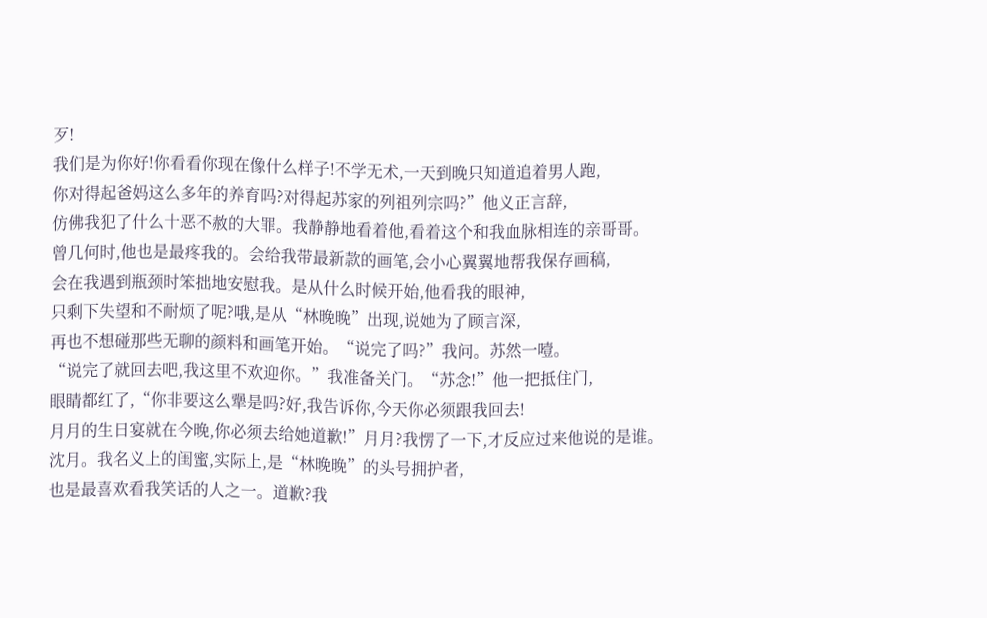歹!
我们是为你好!你看看你现在像什么样子!不学无术,一天到晚只知道追着男人跑,
你对得起爸妈这么多年的养育吗?对得起苏家的列祖列宗吗?”他义正言辞,
仿佛我犯了什么十恶不赦的大罪。我静静地看着他,看着这个和我血脉相连的亲哥哥。
曾几何时,他也是最疼我的。会给我带最新款的画笔,会小心翼翼地帮我保存画稿,
会在我遇到瓶颈时笨拙地安慰我。是从什么时候开始,他看我的眼神,
只剩下失望和不耐烦了呢?哦,是从“林晚晚”出现,说她为了顾言深,
再也不想碰那些无聊的颜料和画笔开始。“说完了吗?”我问。苏然一噎。
“说完了就回去吧,我这里不欢迎你。”我准备关门。“苏念!”他一把抵住门,
眼睛都红了,“你非要这么犟是吗?好,我告诉你,今天你必须跟我回去!
月月的生日宴就在今晚,你必须去给她道歉!”月月?我愣了一下,才反应过来他说的是谁。
沈月。我名义上的闺蜜,实际上,是“林晚晚”的头号拥护者,
也是最喜欢看我笑话的人之一。道歉?我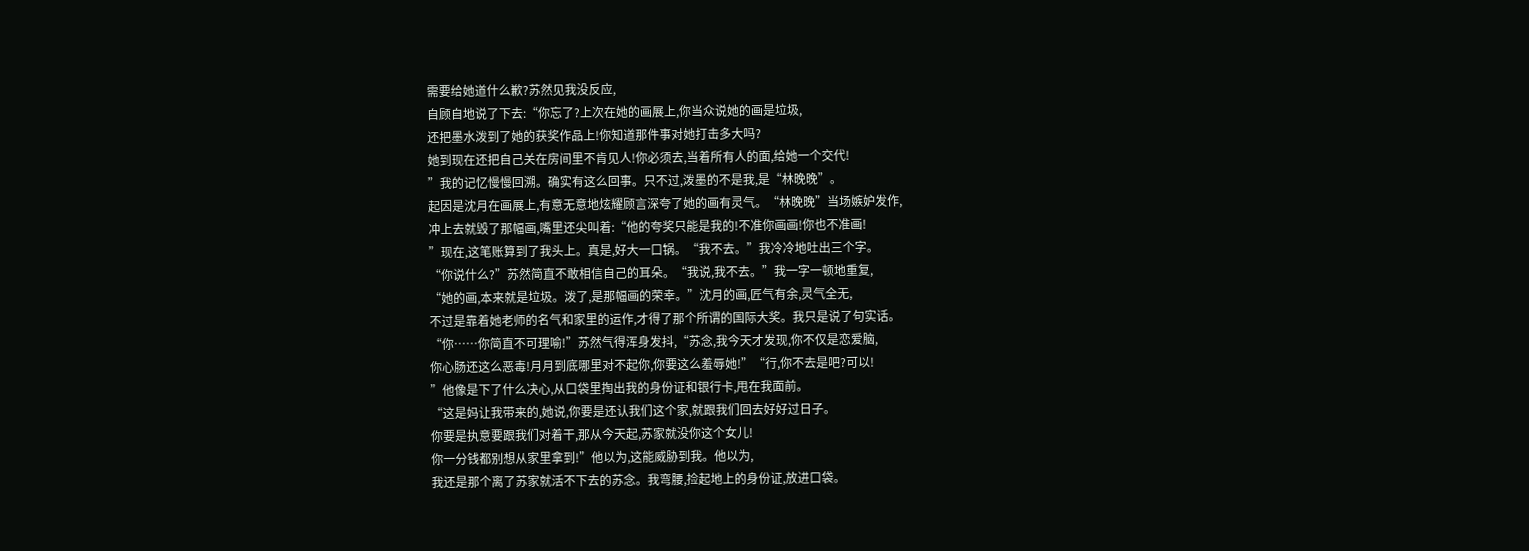需要给她道什么歉?苏然见我没反应,
自顾自地说了下去:“你忘了?上次在她的画展上,你当众说她的画是垃圾,
还把墨水泼到了她的获奖作品上!你知道那件事对她打击多大吗?
她到现在还把自己关在房间里不肯见人!你必须去,当着所有人的面,给她一个交代!
”我的记忆慢慢回溯。确实有这么回事。只不过,泼墨的不是我,是“林晚晚”。
起因是沈月在画展上,有意无意地炫耀顾言深夸了她的画有灵气。“林晚晚”当场嫉妒发作,
冲上去就毁了那幅画,嘴里还尖叫着:“他的夸奖只能是我的!不准你画画!你也不准画!
”现在,这笔账算到了我头上。真是,好大一口锅。“我不去。”我冷冷地吐出三个字。
“你说什么?”苏然简直不敢相信自己的耳朵。“我说,我不去。”我一字一顿地重复,
“她的画,本来就是垃圾。泼了,是那幅画的荣幸。”沈月的画,匠气有余,灵气全无,
不过是靠着她老师的名气和家里的运作,才得了那个所谓的国际大奖。我只是说了句实话。
“你……你简直不可理喻!”苏然气得浑身发抖,“苏念,我今天才发现,你不仅是恋爱脑,
你心肠还这么恶毒!月月到底哪里对不起你,你要这么羞辱她!”“行,你不去是吧?可以!
”他像是下了什么决心,从口袋里掏出我的身份证和银行卡,甩在我面前。
“这是妈让我带来的,她说,你要是还认我们这个家,就跟我们回去好好过日子。
你要是执意要跟我们对着干,那从今天起,苏家就没你这个女儿!
你一分钱都别想从家里拿到!”他以为,这能威胁到我。他以为,
我还是那个离了苏家就活不下去的苏念。我弯腰,捡起地上的身份证,放进口袋。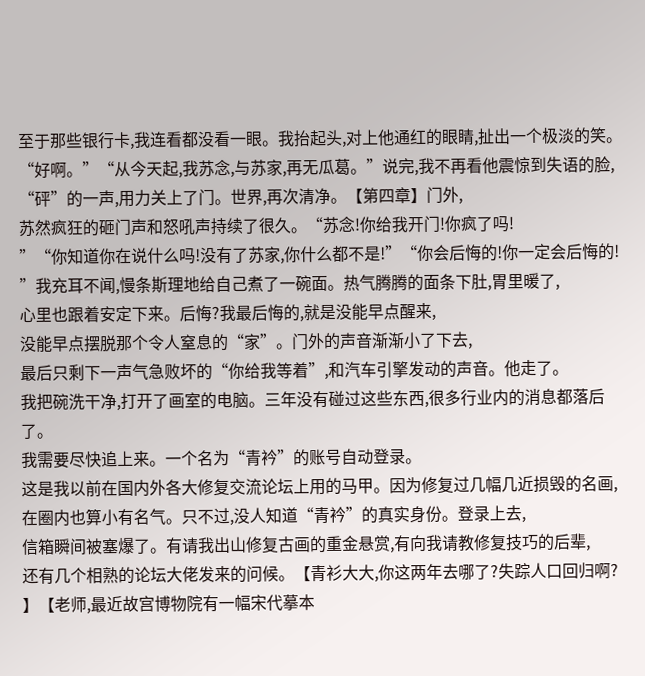至于那些银行卡,我连看都没看一眼。我抬起头,对上他通红的眼睛,扯出一个极淡的笑。
“好啊。”“从今天起,我苏念,与苏家,再无瓜葛。”说完,我不再看他震惊到失语的脸,
“砰”的一声,用力关上了门。世界,再次清净。【第四章】门外,
苏然疯狂的砸门声和怒吼声持续了很久。“苏念!你给我开门!你疯了吗!
”“你知道你在说什么吗!没有了苏家,你什么都不是!”“你会后悔的!你一定会后悔的!
”我充耳不闻,慢条斯理地给自己煮了一碗面。热气腾腾的面条下肚,胃里暖了,
心里也跟着安定下来。后悔?我最后悔的,就是没能早点醒来,
没能早点摆脱那个令人窒息的“家”。门外的声音渐渐小了下去,
最后只剩下一声气急败坏的“你给我等着”,和汽车引擎发动的声音。他走了。
我把碗洗干净,打开了画室的电脑。三年没有碰过这些东西,很多行业内的消息都落后了。
我需要尽快追上来。一个名为“青衿”的账号自动登录。
这是我以前在国内外各大修复交流论坛上用的马甲。因为修复过几幅几近损毁的名画,
在圈内也算小有名气。只不过,没人知道“青衿”的真实身份。登录上去,
信箱瞬间被塞爆了。有请我出山修复古画的重金悬赏,有向我请教修复技巧的后辈,
还有几个相熟的论坛大佬发来的问候。【青衫大大,你这两年去哪了?失踪人口回归啊?
】【老师,最近故宫博物院有一幅宋代摹本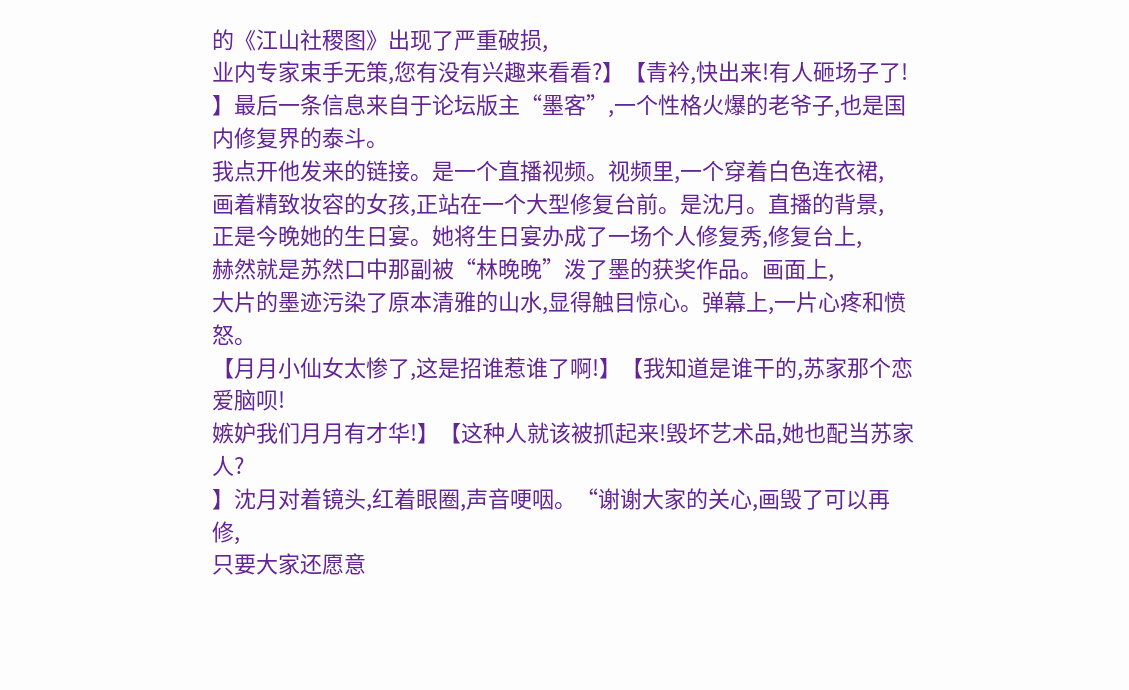的《江山社稷图》出现了严重破损,
业内专家束手无策,您有没有兴趣来看看?】【青衿,快出来!有人砸场子了!
】最后一条信息来自于论坛版主“墨客”,一个性格火爆的老爷子,也是国内修复界的泰斗。
我点开他发来的链接。是一个直播视频。视频里,一个穿着白色连衣裙,
画着精致妆容的女孩,正站在一个大型修复台前。是沈月。直播的背景,
正是今晚她的生日宴。她将生日宴办成了一场个人修复秀,修复台上,
赫然就是苏然口中那副被“林晚晚”泼了墨的获奖作品。画面上,
大片的墨迹污染了原本清雅的山水,显得触目惊心。弹幕上,一片心疼和愤怒。
【月月小仙女太惨了,这是招谁惹谁了啊!】【我知道是谁干的,苏家那个恋爱脑呗!
嫉妒我们月月有才华!】【这种人就该被抓起来!毁坏艺术品,她也配当苏家人?
】沈月对着镜头,红着眼圈,声音哽咽。“谢谢大家的关心,画毁了可以再修,
只要大家还愿意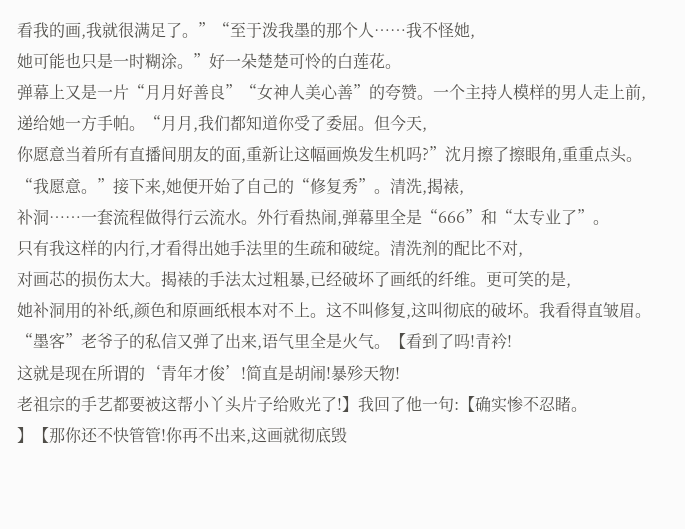看我的画,我就很满足了。”“至于泼我墨的那个人……我不怪她,
她可能也只是一时糊涂。”好一朵楚楚可怜的白莲花。
弹幕上又是一片“月月好善良”“女神人美心善”的夸赞。一个主持人模样的男人走上前,
递给她一方手帕。“月月,我们都知道你受了委屈。但今天,
你愿意当着所有直播间朋友的面,重新让这幅画焕发生机吗?”沈月擦了擦眼角,重重点头。
“我愿意。”接下来,她便开始了自己的“修复秀”。清洗,揭裱,
补洞……一套流程做得行云流水。外行看热闹,弹幕里全是“666”和“太专业了”。
只有我这样的内行,才看得出她手法里的生疏和破绽。清洗剂的配比不对,
对画芯的损伤太大。揭裱的手法太过粗暴,已经破坏了画纸的纤维。更可笑的是,
她补洞用的补纸,颜色和原画纸根本对不上。这不叫修复,这叫彻底的破坏。我看得直皱眉。
“墨客”老爷子的私信又弹了出来,语气里全是火气。【看到了吗!青衿!
这就是现在所谓的‘青年才俊’!简直是胡闹!暴殄天物!
老祖宗的手艺都要被这帮小丫头片子给败光了!】我回了他一句:【确实惨不忍睹。
】【那你还不快管管!你再不出来,这画就彻底毁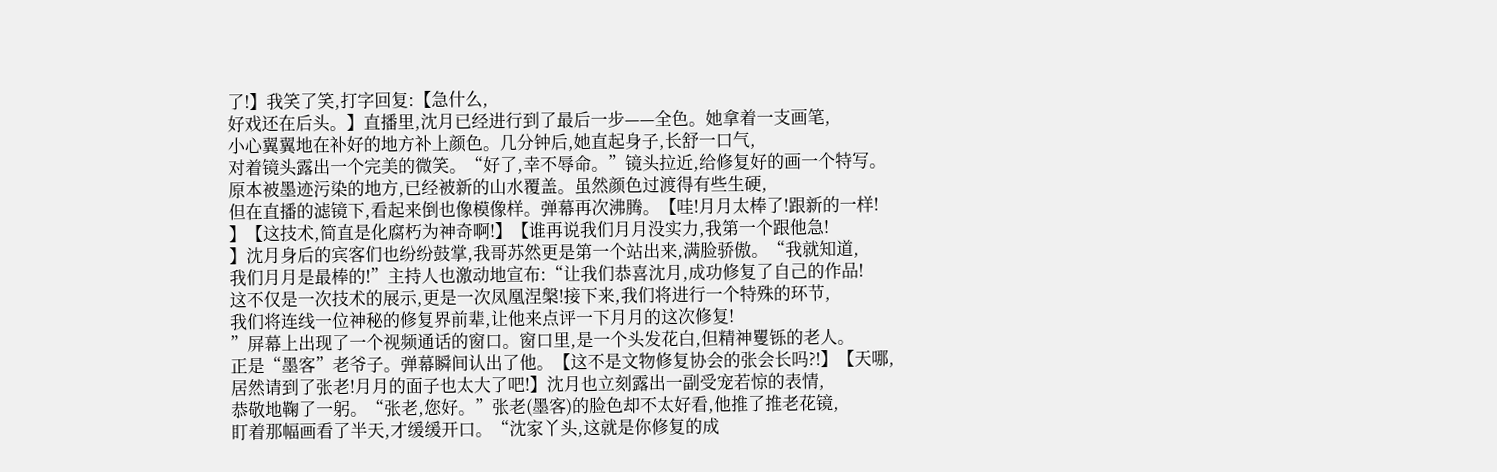了!】我笑了笑,打字回复:【急什么,
好戏还在后头。】直播里,沈月已经进行到了最后一步——全色。她拿着一支画笔,
小心翼翼地在补好的地方补上颜色。几分钟后,她直起身子,长舒一口气,
对着镜头露出一个完美的微笑。“好了,幸不辱命。”镜头拉近,给修复好的画一个特写。
原本被墨迹污染的地方,已经被新的山水覆盖。虽然颜色过渡得有些生硬,
但在直播的滤镜下,看起来倒也像模像样。弹幕再次沸腾。【哇!月月太棒了!跟新的一样!
】【这技术,简直是化腐朽为神奇啊!】【谁再说我们月月没实力,我第一个跟他急!
】沈月身后的宾客们也纷纷鼓掌,我哥苏然更是第一个站出来,满脸骄傲。“我就知道,
我们月月是最棒的!”主持人也激动地宣布:“让我们恭喜沈月,成功修复了自己的作品!
这不仅是一次技术的展示,更是一次凤凰涅槃!接下来,我们将进行一个特殊的环节,
我们将连线一位神秘的修复界前辈,让他来点评一下月月的这次修复!
”屏幕上出现了一个视频通话的窗口。窗口里,是一个头发花白,但精神矍铄的老人。
正是“墨客”老爷子。弹幕瞬间认出了他。【这不是文物修复协会的张会长吗?!】【天哪,
居然请到了张老!月月的面子也太大了吧!】沈月也立刻露出一副受宠若惊的表情,
恭敬地鞠了一躬。“张老,您好。”张老(墨客)的脸色却不太好看,他推了推老花镜,
盯着那幅画看了半天,才缓缓开口。“沈家丫头,这就是你修复的成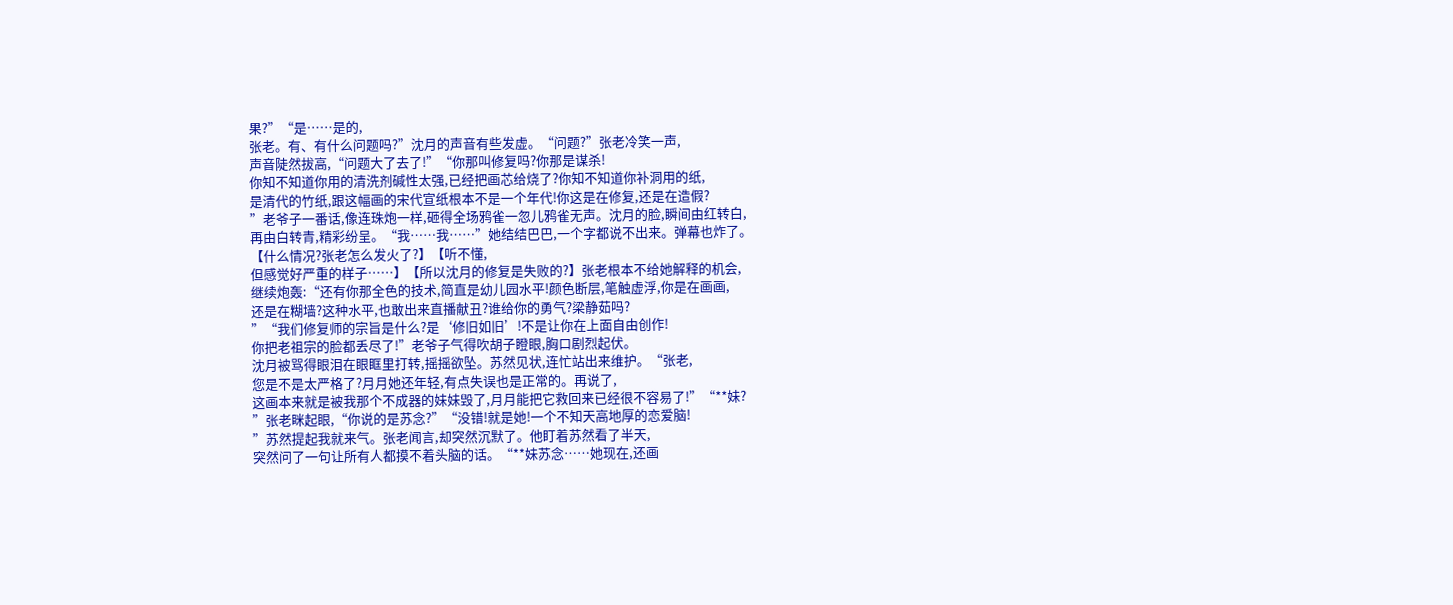果?”“是……是的,
张老。有、有什么问题吗?”沈月的声音有些发虚。“问题?”张老冷笑一声,
声音陡然拔高,“问题大了去了!”“你那叫修复吗?你那是谋杀!
你知不知道你用的清洗剂碱性太强,已经把画芯给烧了?你知不知道你补洞用的纸,
是清代的竹纸,跟这幅画的宋代宣纸根本不是一个年代!你这是在修复,还是在造假?
”老爷子一番话,像连珠炮一样,砸得全场鸦雀一忽儿鸦雀无声。沈月的脸,瞬间由红转白,
再由白转青,精彩纷呈。“我……我……”她结结巴巴,一个字都说不出来。弹幕也炸了。
【什么情况?张老怎么发火了?】【听不懂,
但感觉好严重的样子……】【所以沈月的修复是失败的?】张老根本不给她解释的机会,
继续炮轰:“还有你那全色的技术,简直是幼儿园水平!颜色断层,笔触虚浮,你是在画画,
还是在糊墙?这种水平,也敢出来直播献丑?谁给你的勇气?梁静茹吗?
”“我们修复师的宗旨是什么?是‘修旧如旧’!不是让你在上面自由创作!
你把老祖宗的脸都丢尽了!”老爷子气得吹胡子瞪眼,胸口剧烈起伏。
沈月被骂得眼泪在眼眶里打转,摇摇欲坠。苏然见状,连忙站出来维护。“张老,
您是不是太严格了?月月她还年轻,有点失误也是正常的。再说了,
这画本来就是被我那个不成器的妹妹毁了,月月能把它救回来已经很不容易了!”“**妹?
”张老眯起眼,“你说的是苏念?”“没错!就是她!一个不知天高地厚的恋爱脑!
”苏然提起我就来气。张老闻言,却突然沉默了。他盯着苏然看了半天,
突然问了一句让所有人都摸不着头脑的话。“**妹苏念……她现在,还画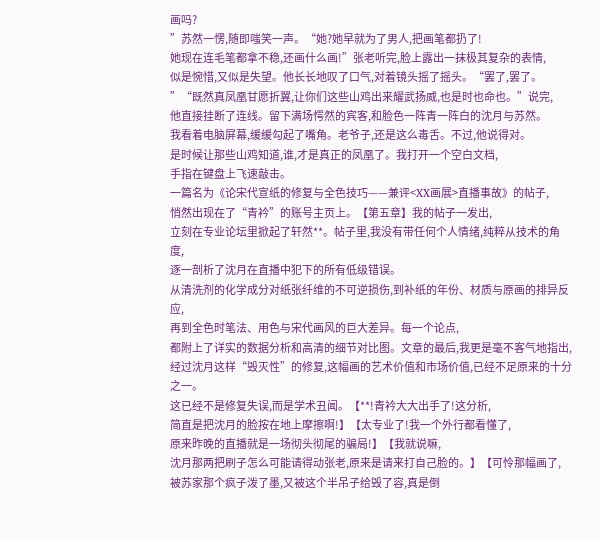画吗?
”苏然一愣,随即嗤笑一声。“她?她早就为了男人,把画笔都扔了!
她现在连毛笔都拿不稳,还画什么画!”张老听完,脸上露出一抹极其复杂的表情,
似是惋惜,又似是失望。他长长地叹了口气,对着镜头摇了摇头。“罢了,罢了。
”“既然真凤凰甘愿折翼,让你们这些山鸡出来耀武扬威,也是时也命也。”说完,
他直接挂断了连线。留下满场愕然的宾客,和脸色一阵青一阵白的沈月与苏然。
我看着电脑屏幕,缓缓勾起了嘴角。老爷子,还是这么毒舌。不过,他说得对。
是时候让那些山鸡知道,谁,才是真正的凤凰了。我打开一个空白文档,
手指在键盘上飞速敲击。
一篇名为《论宋代宣纸的修复与全色技巧——兼评<XX画展>直播事故》的帖子,
悄然出现在了“青衿”的账号主页上。【第五章】我的帖子一发出,
立刻在专业论坛里掀起了轩然**。帖子里,我没有带任何个人情绪,纯粹从技术的角度,
逐一剖析了沈月在直播中犯下的所有低级错误。
从清洗剂的化学成分对纸张纤维的不可逆损伤,到补纸的年份、材质与原画的排异反应,
再到全色时笔法、用色与宋代画风的巨大差异。每一个论点,
都附上了详实的数据分析和高清的细节对比图。文章的最后,我更是毫不客气地指出,
经过沈月这样“毁灭性”的修复,这幅画的艺术价值和市场价值,已经不足原来的十分之一。
这已经不是修复失误,而是学术丑闻。【**!青衿大大出手了!这分析,
简直是把沈月的脸按在地上摩擦啊!】【太专业了!我一个外行都看懂了,
原来昨晚的直播就是一场彻头彻尾的骗局!】【我就说嘛,
沈月那两把刷子怎么可能请得动张老,原来是请来打自己脸的。】【可怜那幅画了,
被苏家那个疯子泼了墨,又被这个半吊子给毁了容,真是倒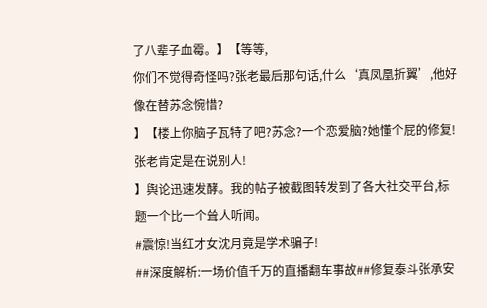了八辈子血霉。】【等等,
你们不觉得奇怪吗?张老最后那句话,什么‘真凤凰折翼’,他好像在替苏念惋惜?
】【楼上你脑子瓦特了吧?苏念?一个恋爱脑?她懂个屁的修复!张老肯定是在说别人!
】舆论迅速发酵。我的帖子被截图转发到了各大社交平台,标题一个比一个耸人听闻。
#震惊!当红才女沈月竟是学术骗子!
##深度解析:一场价值千万的直播翻车事故##修复泰斗张承安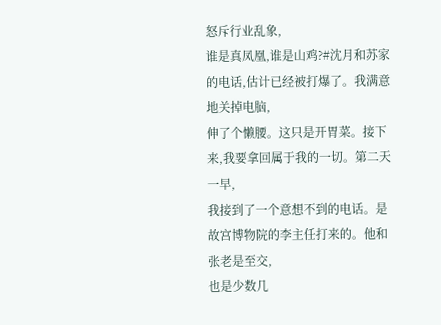怒斥行业乱象,
谁是真凤凰,谁是山鸡?#沈月和苏家的电话,估计已经被打爆了。我满意地关掉电脑,
伸了个懒腰。这只是开胃菜。接下来,我要拿回属于我的一切。第二天一早,
我接到了一个意想不到的电话。是故宫博物院的李主任打来的。他和张老是至交,
也是少数几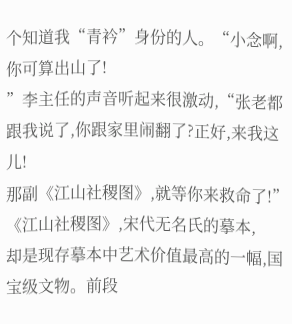个知道我“青衿”身份的人。“小念啊,你可算出山了!
”李主任的声音听起来很激动,“张老都跟我说了,你跟家里闹翻了?正好,来我这儿!
那副《江山社稷图》,就等你来救命了!”《江山社稷图》,宋代无名氏的摹本,
却是现存摹本中艺术价值最高的一幅,国宝级文物。前段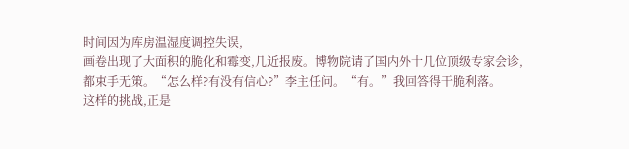时间因为库房温湿度调控失误,
画卷出现了大面积的脆化和霉变,几近报废。博物院请了国内外十几位顶级专家会诊,
都束手无策。“怎么样?有没有信心?”李主任问。“有。”我回答得干脆利落。
这样的挑战,正是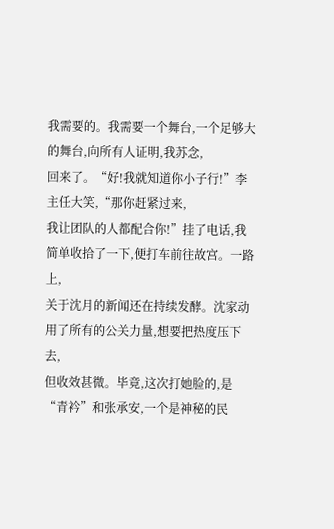我需要的。我需要一个舞台,一个足够大的舞台,向所有人证明,我苏念,
回来了。“好!我就知道你小子行!”李主任大笑,“那你赶紧过来,
我让团队的人都配合你!”挂了电话,我简单收拾了一下,便打车前往故宫。一路上,
关于沈月的新闻还在持续发酵。沈家动用了所有的公关力量,想要把热度压下去,
但收效甚微。毕竟,这次打她脸的,是“青衿”和张承安,一个是神秘的民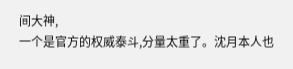间大神,
一个是官方的权威泰斗,分量太重了。沈月本人也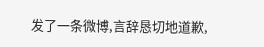发了一条微博,言辞恳切地道歉,